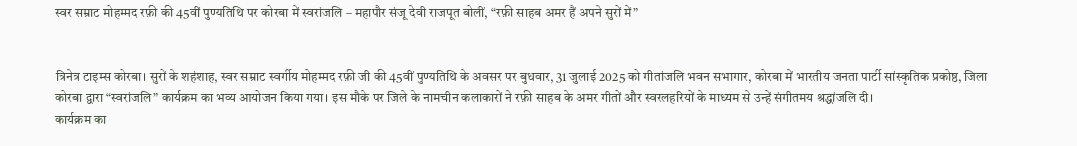स्वर सम्राट मोहम्मद रफ़ी की 45वीं पुण्यतिथि पर कोरबा में स्वरांजलि – महापौर संजू देवी राजपूत बोलीं, “रफ़ी साहब अमर हैं अपने सुरों में”


त्रिनेत्र टाइम्स कोरबा। सुरों के शहंशाह, स्वर सम्राट स्वर्गीय मोहम्मद रफ़ी जी की 45वीं पुण्यतिथि के अवसर पर बुधवार, 31 जुलाई 2025 को गीतांजलि भवन सभागार, कोरबा में भारतीय जनता पार्टी सांस्कृतिक प्रकोष्ठ, जिला कोरबा द्वारा “स्वरांजलि” कार्यक्रम का भव्य आयोजन किया गया। इस मौके पर जिले के नामचीन कलाकारों ने रफ़ी साहब के अमर गीतों और स्वरलहरियों के माध्यम से उन्हें संगीतमय श्रद्धांजलि दी।
कार्यक्रम का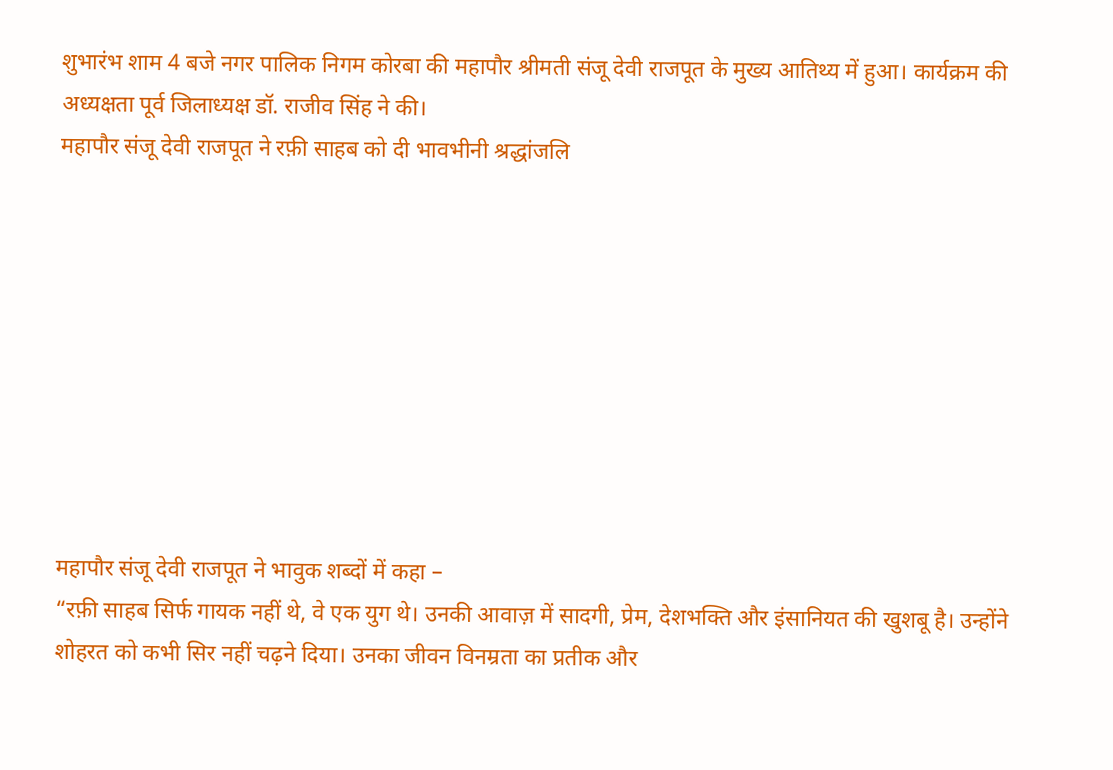शुभारंभ शाम 4 बजे नगर पालिक निगम कोरबा की महापौर श्रीमती संजू देवी राजपूत के मुख्य आतिथ्य में हुआ। कार्यक्रम की अध्यक्षता पूर्व जिलाध्यक्ष डॉ. राजीव सिंह ने की।
महापौर संजू देवी राजपूत ने रफ़ी साहब को दी भावभीनी श्रद्धांजलि









महापौर संजू देवी राजपूत ने भावुक शब्दों में कहा –
“रफ़ी साहब सिर्फ गायक नहीं थे, वे एक युग थे। उनकी आवाज़ में सादगी, प्रेम, देशभक्ति और इंसानियत की खुशबू है। उन्होंने शोहरत को कभी सिर नहीं चढ़ने दिया। उनका जीवन विनम्रता का प्रतीक और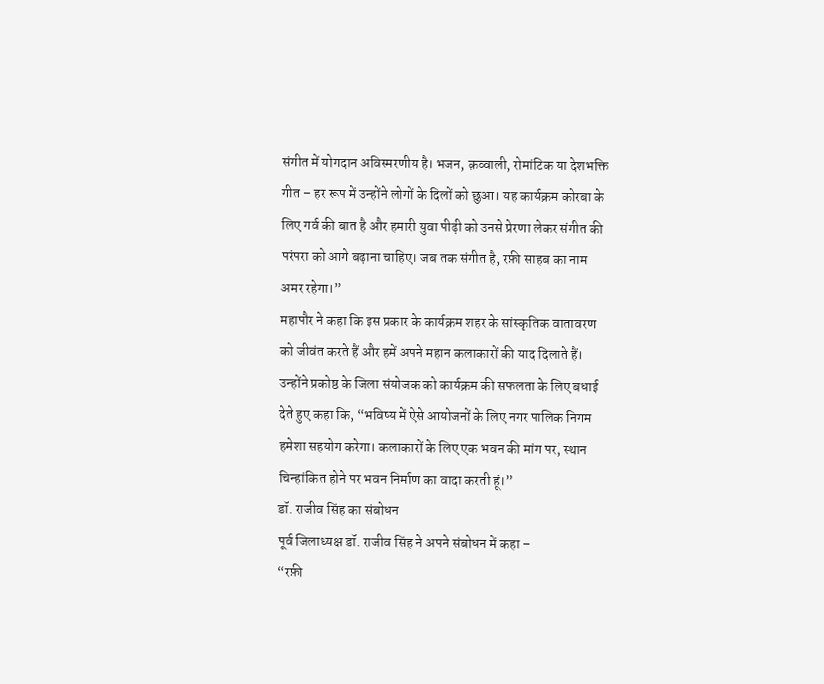संगीत में योगदान अविस्मरणीय है। भजन, क़व्वाली, रोमांटिक या देशभक्ति गीत – हर रूप में उन्होंने लोगों के दिलों को छुआ। यह कार्यक्रम कोरबा के लिए गर्व की बात है और हमारी युवा पीढ़ी को उनसे प्रेरणा लेकर संगीत की परंपरा को आगे बढ़ाना चाहिए। जब तक संगीत है, रफ़ी साहब का नाम अमर रहेगा।”
महापौर ने कहा कि इस प्रकार के कार्यक्रम शहर के सांस्कृतिक वातावरण को जीवंत करते हैं और हमें अपने महान कलाकारों की याद दिलाते हैं। उन्होंने प्रकोष्ठ के जिला संयोजक को कार्यक्रम की सफलता के लिए बधाई देते हुए कहा कि, “भविष्य में ऐसे आयोजनों के लिए नगर पालिक निगम हमेशा सहयोग करेगा। कलाकारों के लिए एक भवन की मांग पर, स्थान चिन्हांकित होने पर भवन निर्माण का वादा करती हूं।”
डॉ. राजीव सिंह का संबोधन
पूर्व जिलाध्यक्ष डॉ. राजीव सिंह ने अपने संबोधन में कहा –
“रफ़ी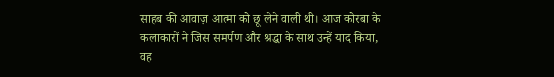साहब की आवाज़ आत्मा को छू लेने वाली थी। आज कोरबा के कलाकारों ने जिस समर्पण और श्रद्धा के साथ उन्हें याद किया, वह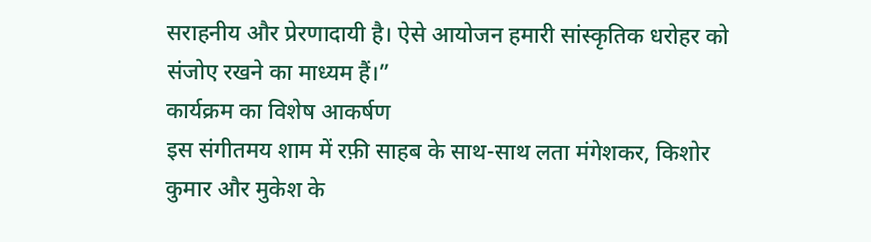सराहनीय और प्रेरणादायी है। ऐसे आयोजन हमारी सांस्कृतिक धरोहर को संजोए रखने का माध्यम हैं।”
कार्यक्रम का विशेष आकर्षण
इस संगीतमय शाम में रफ़ी साहब के साथ-साथ लता मंगेशकर, किशोर कुमार और मुकेश के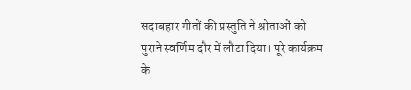सदाबहार गीतों की प्रस्तुति ने श्रोताओं को पुराने स्वर्णिम दौर में लौटा दिया। पूरे कार्यक्रम के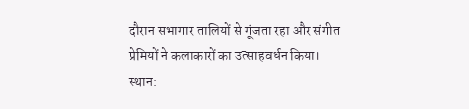दौरान सभागार तालियों से गूंजता रहा और संगीत प्रेमियों ने कलाकारों का उत्साहवर्धन किया।
स्थान: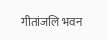गीतांजलि भवन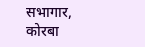सभागार, कोरबा